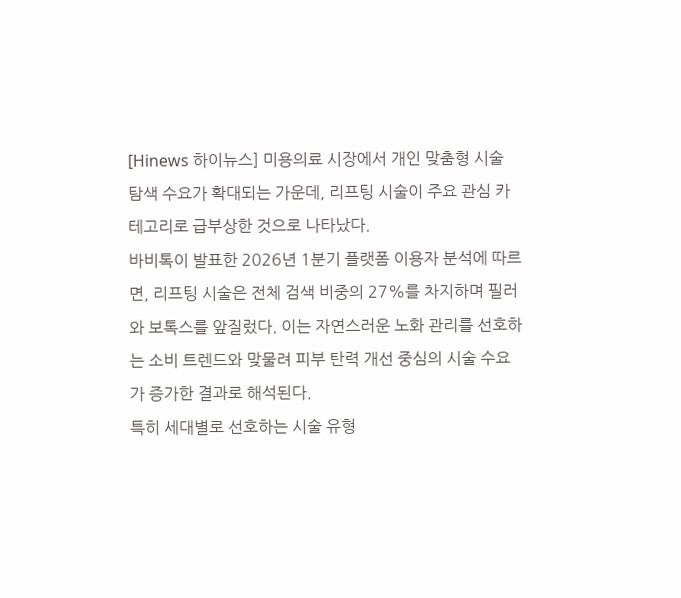[Hinews 하이뉴스] 미용의료 시장에서 개인 맞춤형 시술 탐색 수요가 확대되는 가운데, 리프팅 시술이 주요 관심 카테고리로 급부상한 것으로 나타났다.
바비톡이 발표한 2026년 1분기 플랫폼 이용자 분석에 따르면, 리프팅 시술은 전체 검색 비중의 27%를 차지하며 필러와 보톡스를 앞질렀다. 이는 자연스러운 노화 관리를 선호하는 소비 트렌드와 맞물려 피부 탄력 개선 중심의 시술 수요가 증가한 결과로 해석된다.
특히 세대별로 선호하는 시술 유형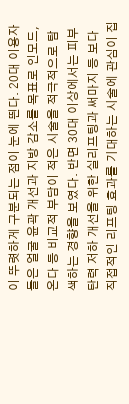이 뚜렷하게 구분되는 점이 눈에 띈다. 20대 이용자들은 얼굴 윤곽 개선과 지방 감소를 목표로 인모드, 온다 등 비교적 부담이 적은 시술을 적극적으로 탐색하는 경향을 보였다. 반면 30대 이상에서는 피부 탄력 저하 개선을 위한 실리프팅과 써마지 등 보다 직접적인 리프팅 효과를 기대하는 시술에 관심이 집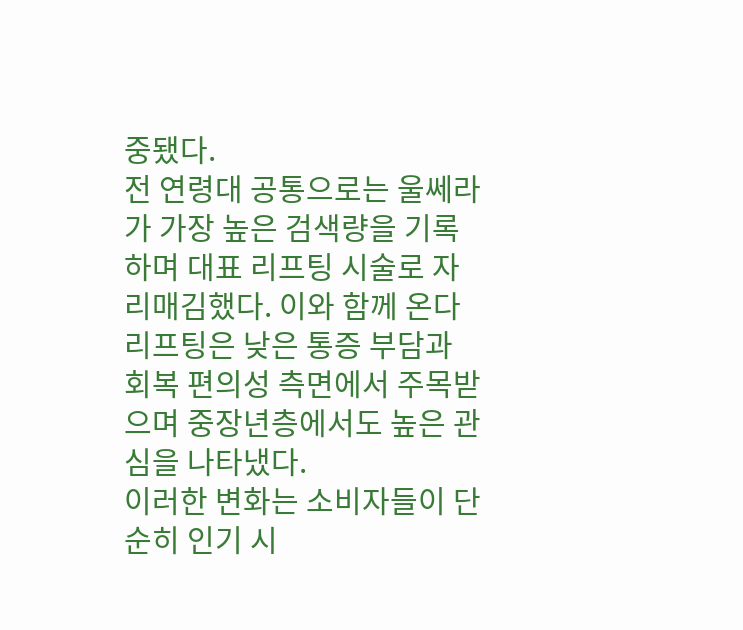중됐다.
전 연령대 공통으로는 울쎄라가 가장 높은 검색량을 기록하며 대표 리프팅 시술로 자리매김했다. 이와 함께 온다리프팅은 낮은 통증 부담과 회복 편의성 측면에서 주목받으며 중장년층에서도 높은 관심을 나타냈다.
이러한 변화는 소비자들이 단순히 인기 시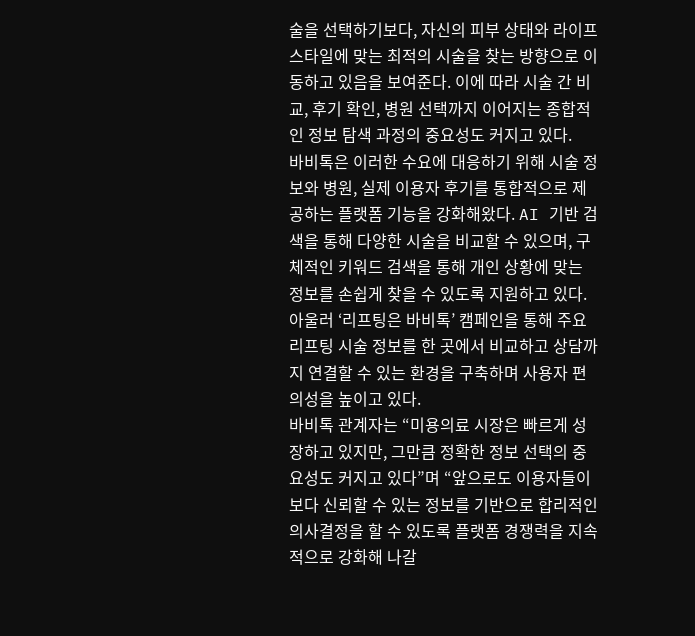술을 선택하기보다, 자신의 피부 상태와 라이프스타일에 맞는 최적의 시술을 찾는 방향으로 이동하고 있음을 보여준다. 이에 따라 시술 간 비교, 후기 확인, 병원 선택까지 이어지는 종합적인 정보 탐색 과정의 중요성도 커지고 있다.
바비톡은 이러한 수요에 대응하기 위해 시술 정보와 병원, 실제 이용자 후기를 통합적으로 제공하는 플랫폼 기능을 강화해왔다. AI 기반 검색을 통해 다양한 시술을 비교할 수 있으며, 구체적인 키워드 검색을 통해 개인 상황에 맞는 정보를 손쉽게 찾을 수 있도록 지원하고 있다.
아울러 ‘리프팅은 바비톡’ 캠페인을 통해 주요 리프팅 시술 정보를 한 곳에서 비교하고 상담까지 연결할 수 있는 환경을 구축하며 사용자 편의성을 높이고 있다.
바비톡 관계자는 “미용의료 시장은 빠르게 성장하고 있지만, 그만큼 정확한 정보 선택의 중요성도 커지고 있다”며 “앞으로도 이용자들이 보다 신뢰할 수 있는 정보를 기반으로 합리적인 의사결정을 할 수 있도록 플랫폼 경쟁력을 지속적으로 강화해 나갈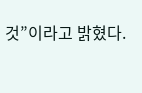것”이라고 밝혔다.